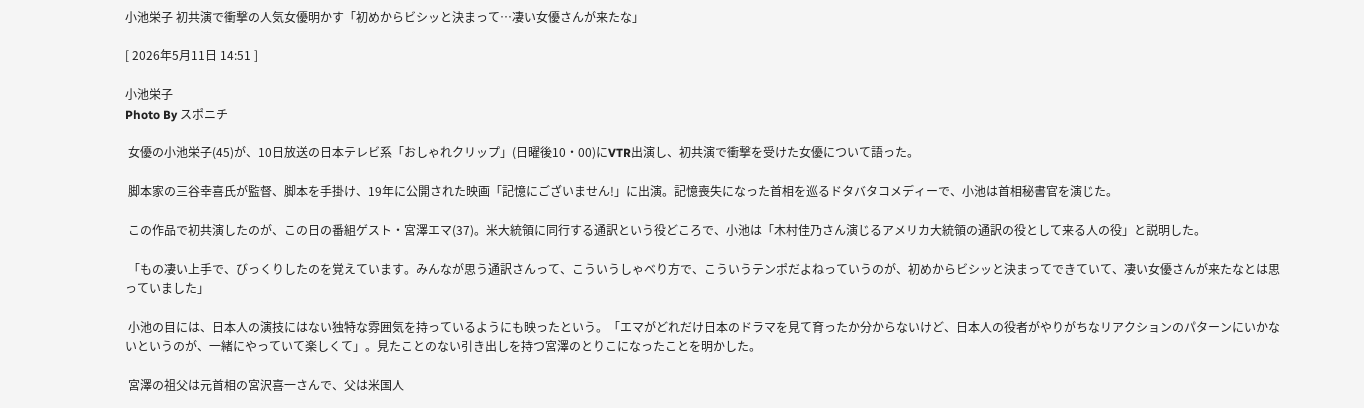小池栄子 初共演で衝撃の人気女優明かす「初めからビシッと決まって…凄い女優さんが来たな」

[ 2026年5月11日 14:51 ]

小池栄子
Photo By スポニチ

 女優の小池栄子(45)が、10日放送の日本テレビ系「おしゃれクリップ」(日曜後10・00)にVTR出演し、初共演で衝撃を受けた女優について語った。

 脚本家の三谷幸喜氏が監督、脚本を手掛け、19年に公開された映画「記憶にございません!」に出演。記憶喪失になった首相を巡るドタバタコメディーで、小池は首相秘書官を演じた。

 この作品で初共演したのが、この日の番組ゲスト・宮澤エマ(37)。米大統領に同行する通訳という役どころで、小池は「木村佳乃さん演じるアメリカ大統領の通訳の役として来る人の役」と説明した。

 「もの凄い上手で、びっくりしたのを覚えています。みんなが思う通訳さんって、こういうしゃべり方で、こういうテンポだよねっていうのが、初めからビシッと決まってできていて、凄い女優さんが来たなとは思っていました」

 小池の目には、日本人の演技にはない独特な雰囲気を持っているようにも映ったという。「エマがどれだけ日本のドラマを見て育ったか分からないけど、日本人の役者がやりがちなリアクションのパターンにいかないというのが、一緒にやっていて楽しくて」。見たことのない引き出しを持つ宮澤のとりこになったことを明かした。

 宮澤の祖父は元首相の宮沢喜一さんで、父は米国人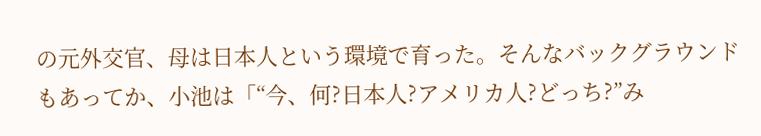の元外交官、母は日本人という環境で育った。そんなバックグラウンドもあってか、小池は「“今、何?日本人?アメリカ人?どっち?”み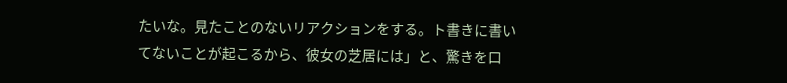たいな。見たことのないリアクションをする。ト書きに書いてないことが起こるから、彼女の芝居には」と、驚きを口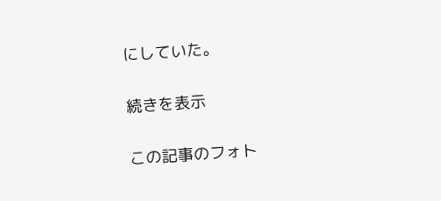にしていた。

続きを表示

この記事のフォト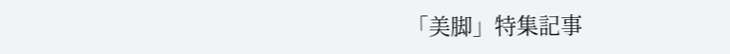「美脚」特集記事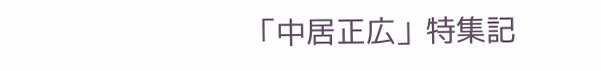「中居正広」特集記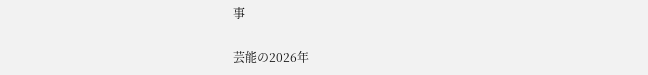事

芸能の2026年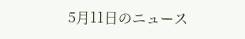5月11日のニュース